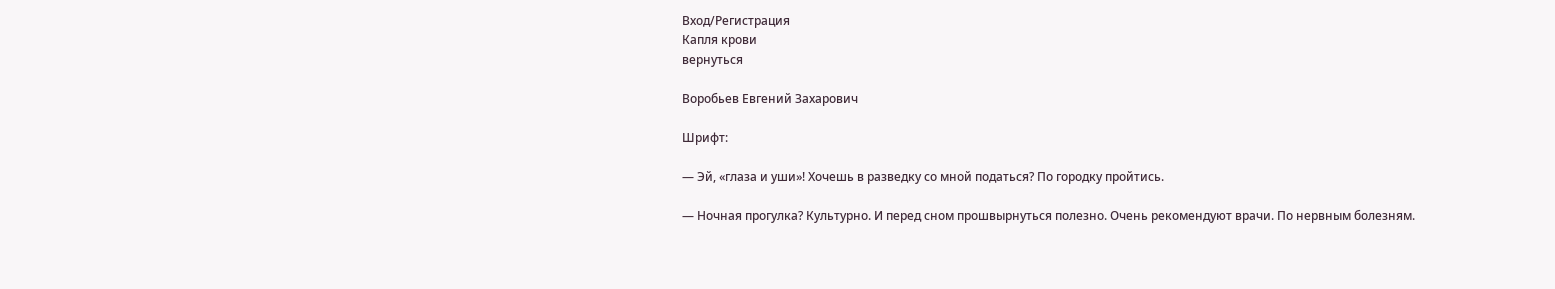Вход/Регистрация
Капля крови
вернуться

Воробьев Евгений Захарович

Шрифт:

— Эй, «глаза и уши»! Хочешь в разведку со мной податься? По городку пройтись.

— Ночная прогулка? Культурно. И перед сном прошвырнуться полезно. Очень рекомендуют врачи. По нервным болезням.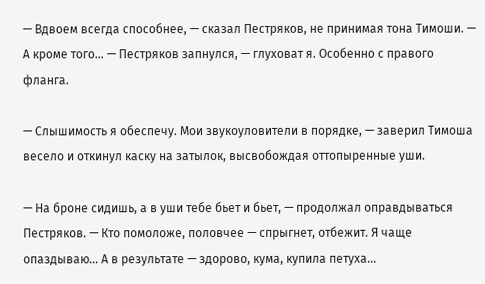— Вдвоем всегда способнее, — сказал Пестряков, не принимая тона Тимоши. — А кроме того… — Пестряков запнулся, — глуховат я. Особенно с правого фланга.

— Слышимость я обеспечу. Мои звукоуловители в порядке, — заверил Тимоша весело и откинул каску на затылок, высвобождая оттопыренные уши.

— На броне сидишь, а в уши тебе бьет и бьет, — продолжал оправдываться Пестряков. — Кто помоложе, половчее — спрыгнет, отбежит. Я чаще опаздываю… А в результате — здорово, кума, купила петуха…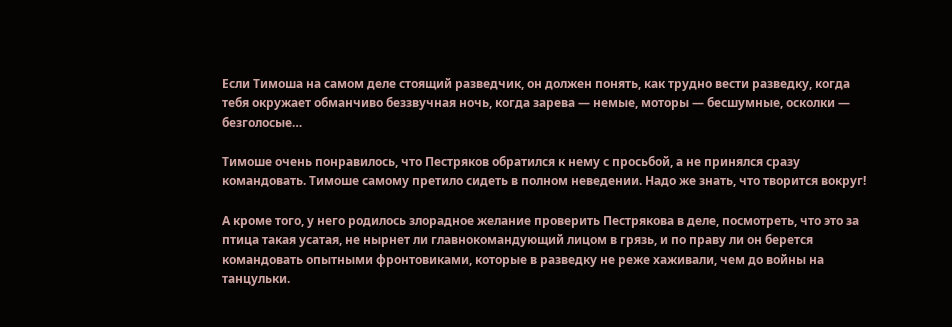Если Тимоша на самом деле стоящий разведчик, он должен понять, как трудно вести разведку, когда тебя окружает обманчиво беззвучная ночь, когда зарева — немые, моторы — бесшумные, осколки — безголосые…

Тимоше очень понравилось, что Пестряков обратился к нему с просьбой, а не принялся сразу командовать. Тимоше самому претило сидеть в полном неведении. Надо же знать, что творится вокруг!

А кроме того, у него родилось злорадное желание проверить Пестрякова в деле, посмотреть, что это за птица такая усатая, не нырнет ли главнокомандующий лицом в грязь, и по праву ли он берется командовать опытными фронтовиками, которые в разведку не реже хаживали, чем до войны на танцульки.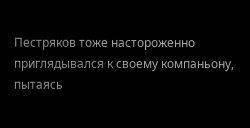Пестряков тоже настороженно приглядывался к своему компаньону, пытаясь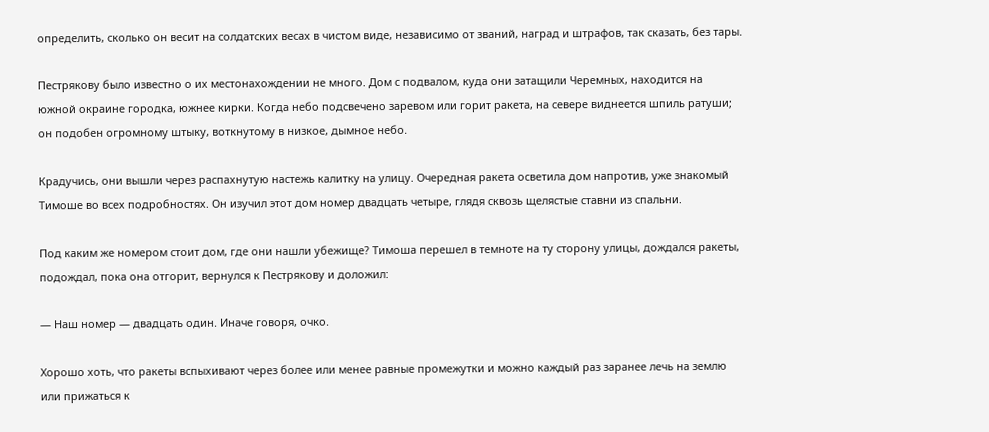определить, сколько он весит на солдатских весах в чистом виде, независимо от званий, наград и штрафов, так сказать, без тары.

Пестрякову было известно о их местонахождении не много. Дом с подвалом, куда они затащили Черемных, находится на южной окраине городка, южнее кирки. Когда небо подсвечено заревом или горит ракета, на севере виднеется шпиль ратуши; он подобен огромному штыку, воткнутому в низкое, дымное небо.

Крадучись, они вышли через распахнутую настежь калитку на улицу. Очередная ракета осветила дом напротив, уже знакомый Тимоше во всех подробностях. Он изучил этот дом номер двадцать четыре, глядя сквозь щелястые ставни из спальни.

Под каким же номером стоит дом, где они нашли убежище? Тимоша перешел в темноте на ту сторону улицы, дождался ракеты, подождал, пока она отгорит, вернулся к Пестрякову и доложил:

— Наш номер — двадцать один. Иначе говоря, очко.

Хорошо хоть, что ракеты вспыхивают через более или менее равные промежутки и можно каждый раз заранее лечь на землю или прижаться к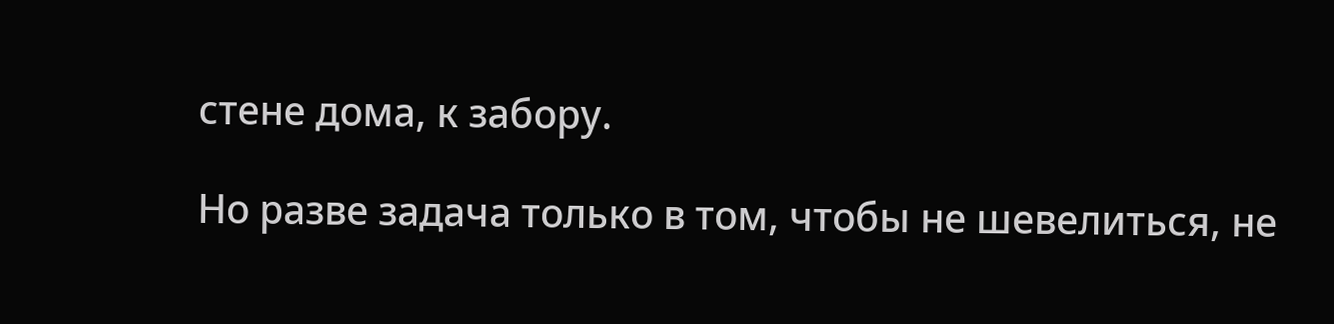стене дома, к забору.

Но разве задача только в том, чтобы не шевелиться, не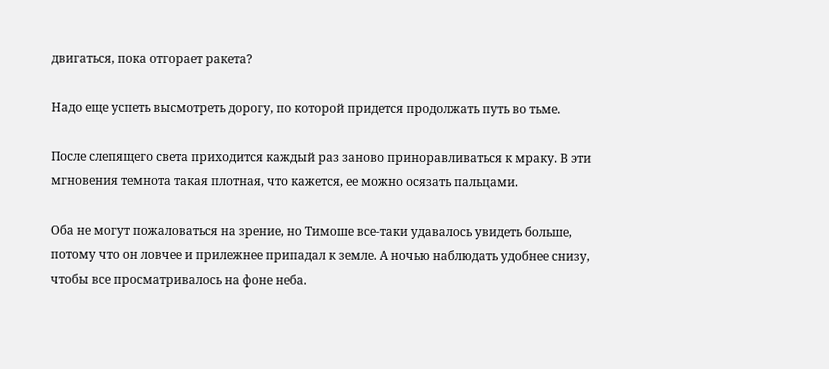двигаться, пока отгорает ракета?

Надо еще успеть высмотреть дорогу, по которой придется продолжать путь во тьме.

После слепящего света приходится каждый раз заново приноравливаться к мраку. В эти мгновения темнота такая плотная, что кажется, ее можно осязать пальцами.

Оба не могут пожаловаться на зрение, но Тимоше все-таки удавалось увидеть больше, потому что он ловчее и прилежнее припадал к земле. А ночью наблюдать удобнее снизу, чтобы все просматривалось на фоне неба.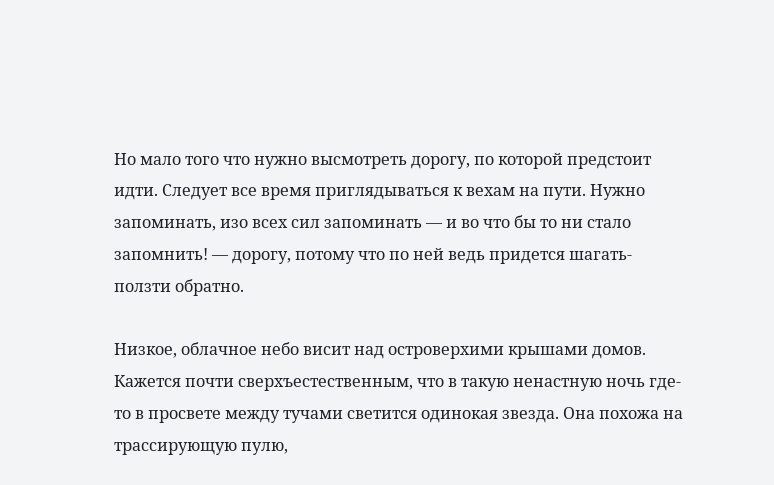Но мало того что нужно высмотреть дорогу, по которой предстоит идти. Следует все время приглядываться к вехам на пути. Нужно запоминать, изо всех сил запоминать — и во что бы то ни стало запомнить! — дорогу, потому что по ней ведь придется шагать-ползти обратно.

Низкое, облачное небо висит над островерхими крышами домов. Кажется почти сверхъестественным, что в такую ненастную ночь где-то в просвете между тучами светится одинокая звезда. Она похожа на трассирующую пулю,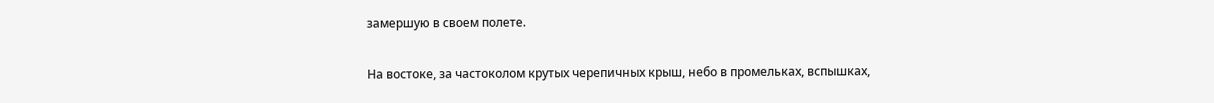замершую в своем полете.

На востоке, за частоколом крутых черепичных крыш, небо в промельках, вспышках,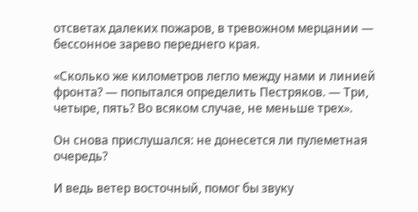отсветах далеких пожаров, в тревожном мерцании — бессонное зарево переднего края.

«Сколько же километров легло между нами и линией фронта? — попытался определить Пестряков. — Три, четыре, пять? Во всяком случае, не меньше трех».

Он снова прислушался: не донесется ли пулеметная очередь?

И ведь ветер восточный, помог бы звуку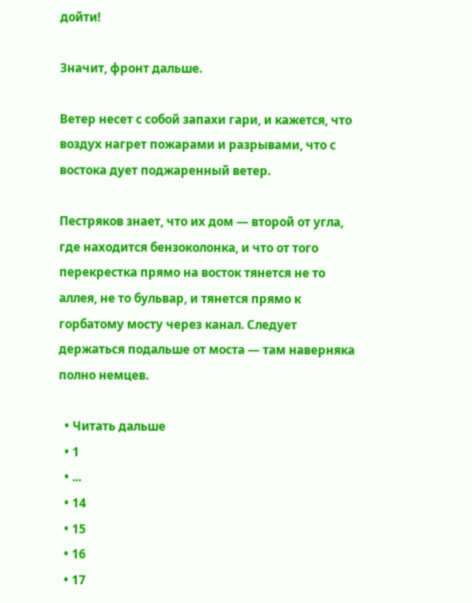дойти!

Значит, фронт дальше.

Ветер несет с собой запахи гари, и кажется, что воздух нагрет пожарами и разрывами, что с востока дует поджаренный ветер.

Пестряков знает, что их дом — второй от угла, где находится бензоколонка, и что от того перекрестка прямо на восток тянется не то аллея, не то бульвар, и тянется прямо к горбатому мосту через канал. Следует держаться подальше от моста — там наверняка полно немцев.

  • Читать дальше
  • 1
  • ...
  • 14
  • 15
  • 16
  • 17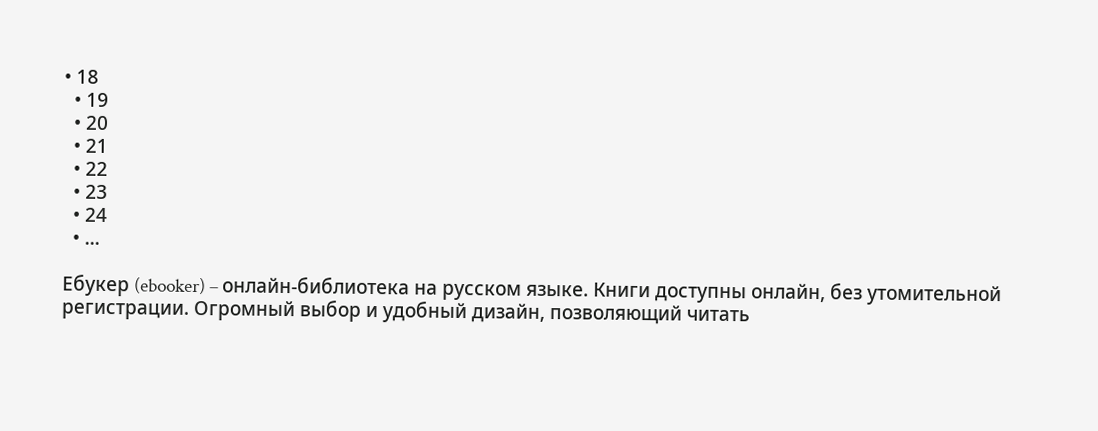• 18
  • 19
  • 20
  • 21
  • 22
  • 23
  • 24
  • ...

Ебукер (ebooker) – онлайн-библиотека на русском языке. Книги доступны онлайн, без утомительной регистрации. Огромный выбор и удобный дизайн, позволяющий читать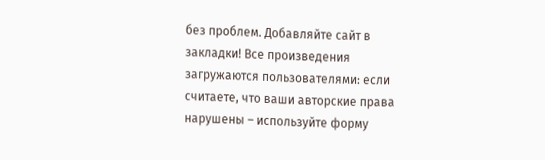без проблем. Добавляйте сайт в закладки! Все произведения загружаются пользователями: если считаете, что ваши авторские права нарушены – используйте форму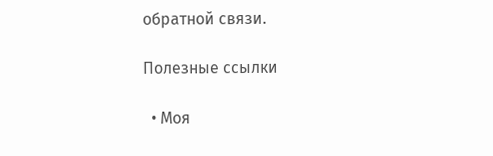обратной связи.

Полезные ссылки

  • Моя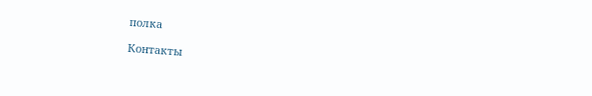полка

Контакты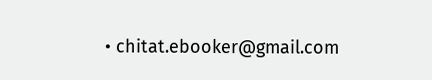• chitat.ebooker@gmail.com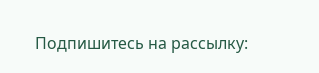Подпишитесь на рассылку: